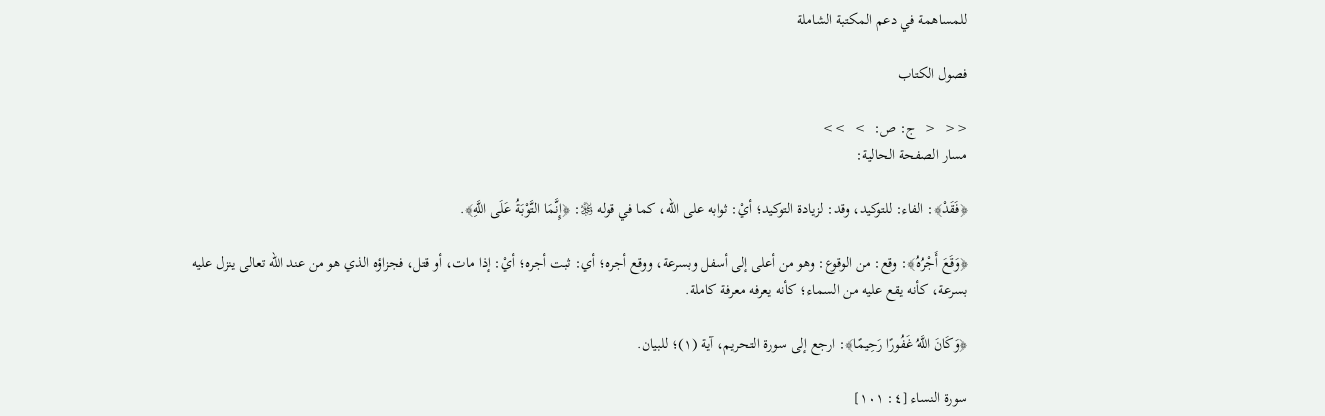للمساهمة في دعم المكتبة الشاملة

فصول الكتاب

<<  <  ج: ص:  >  >>
مسار الصفحة الحالية:

﴿فَقَدْ﴾: الفاء: للتوكيد، وقد: لزيادة التوكيد؛ أيْ: ثوابه على الله، كما في قوله ﷿: ﴿إِنَّمَا التَّوْبَةُ عَلَى اللَّهِ﴾.

﴿وَقَعَ أَجْرُهُ﴾: وقع: من الوقوع: وهو من أعلى إلى أسفل وبسرعة، ووقع أجره؛ أي: ثبت أجره؛ أيْ: إذا مات، أو قتل، فجزاؤه الذي هو من عند الله تعالى ينزل عليه بسرعة، كأنه يقع عليه من السماء؛ كأنه يعرفه معرفة كاملة.

﴿وَكَانَ اللَّهُ غَفُورًا رَحِيمًا﴾: ارجع إلى سورة التحريم، آية (١)؛ للبيان.

سورة النساء [٤: ١٠١]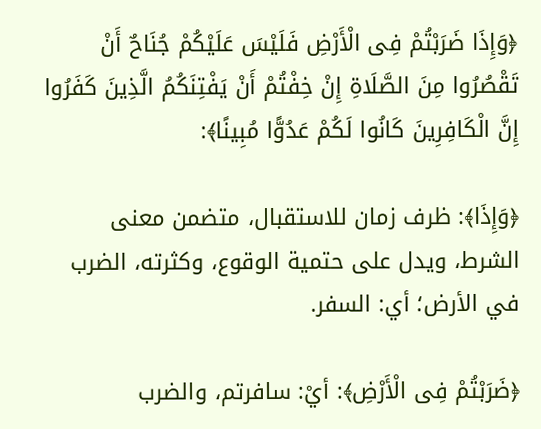﴿وَإِذَا ضَرَبْتُمْ فِى الْأَرْضِ فَلَيْسَ عَلَيْكُمْ جُنَاحٌ أَنْ تَقْصُرُوا مِنَ الصَّلَاةِ إِنْ خِفْتُمْ أَنْ يَفْتِنَكُمُ الَّذِينَ كَفَرُوا إِنَّ الْكَافِرِينَ كَانُوا لَكُمْ عَدُوًّا مُبِينًا﴾:

﴿وَإِذَا﴾: ظرف زمان للاستقبال، متضمن معنى الشرط، ويدل على حتمية الوقوع، وكثرته، الضرب في الأرض؛ أي: السفر.

﴿ضَرَبْتُمْ فِى الْأَرْضِ﴾: أيْ: سافرتم، والضرب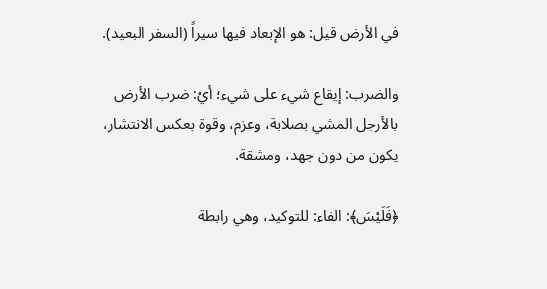في الأرض قيل: هو الإبعاد فيها سيراً (السفر البعيد).

والضرب: إيقاع شيء على شيء؛ أيْ: ضرب الأرض بالأرجل المشي بصلابة، وعزم، وقوة بعكس الانتشار، يكون من دون جهد، ومشقة.

﴿فَلَيْسَ﴾: الفاء: للتوكيد، وهي رابطة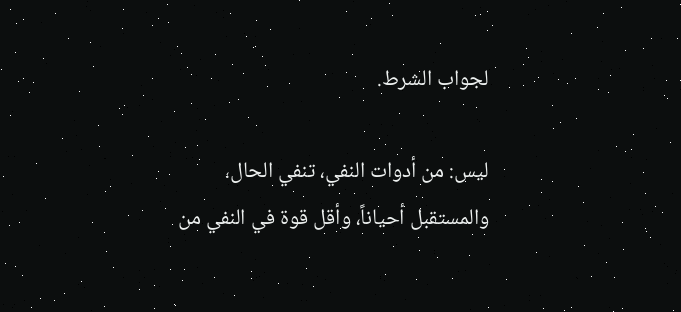لجواب الشرط.

ليس: من أدوات النفي، تنفي الحال، والمستقبل أحياناً، وأقل قوة في النفي من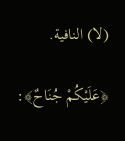(لا) النافية.

﴿عَلَيْكُمْ جُنَاحٌ﴾: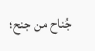جُناح من جنح؛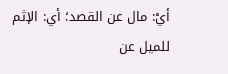أيْ: مال عن القصد؛ أي: الإثم للميل عن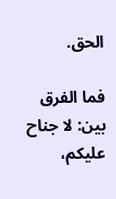الحق.

فما الفرق بين: لا جناح عليكم،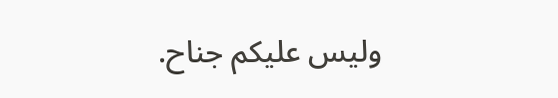وليس عليكم جناح.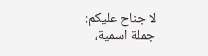لا جناح عليكم: جملة اسمية،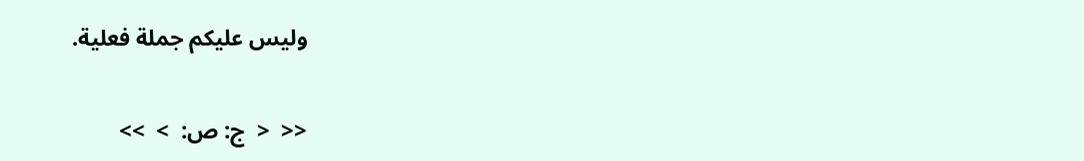وليس عليكم جملة فعلية.

<<  <  ج: ص:  >  >>